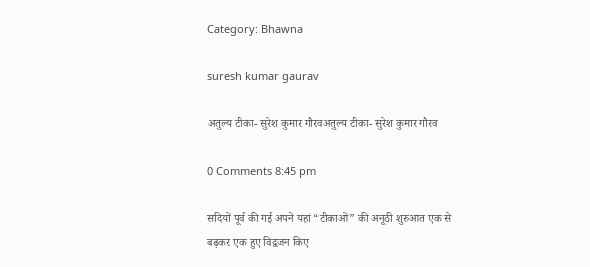Category: Bhawna

suresh kumar gaurav

अतुल्य टीका- सुरेश कुमार गौरवअतुल्य टीका- सुरेश कुमार गौरव

0 Comments 8:45 pm

सदियों पूर्व की गई अपने यहां “टीकाओं” की अनूठी शुरुआत एक से बढ़कर एक हुए विद्वजन किए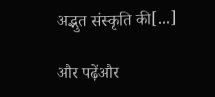अद्भुत संस्कृति की[...]

और पढ़ेंऔर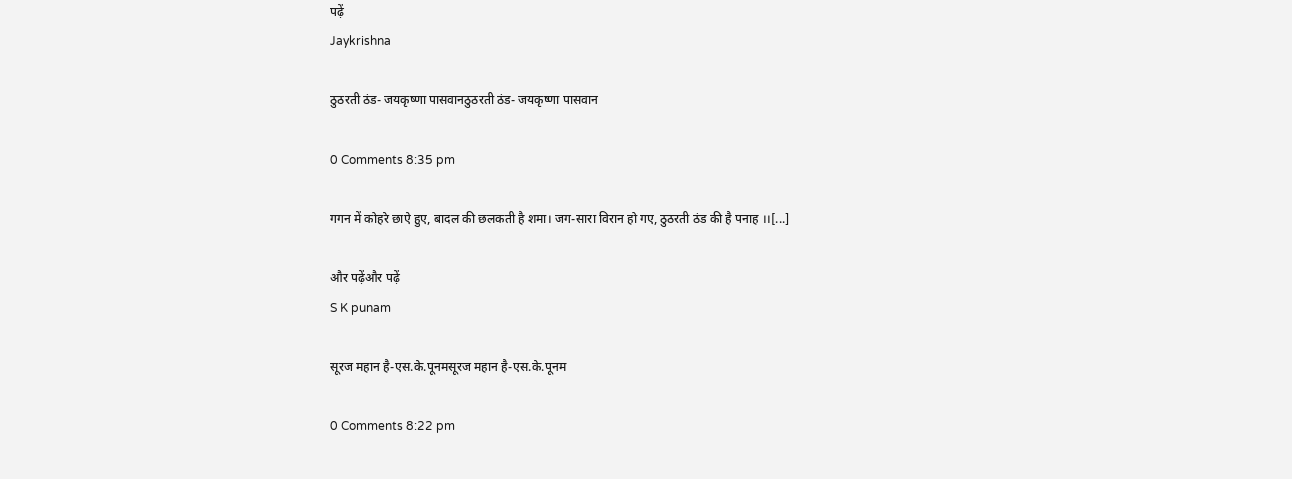पढ़ें
Jaykrishna

ठुठरती ठंड- जयकृष्णा पासवानठुठरती ठंड- जयकृष्णा पासवान

0 Comments 8:35 pm

गगन में कोहरे छाऐ हुए, बादल की छलकती है शमा। जग-सारा विरान हो गए, ठुठरती ठंड की है पनाह ।।[...]

और पढ़ेंऔर पढ़ें
S K punam

सूरज महान है-एस.के.पूनमसूरज महान है-एस.के.पूनम

0 Comments 8:22 pm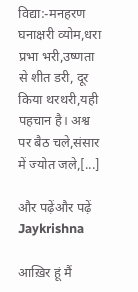विद्या:-मनहरण घनाक्षरी व्योम,धरा प्रभा भरी,उष्णता से शीत डरी, दूर किया थरथरी,यही पहचान है। अश्व पर बैठ चले,संसार में ज्योत जले,[...]

और पढ़ेंऔर पढ़ें
Jaykrishna

आख़िर हूं मैं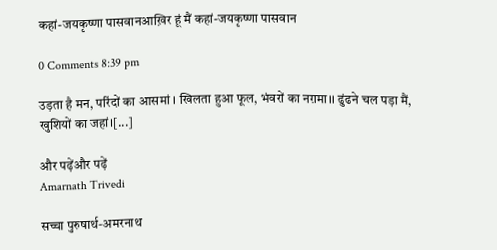कहां-जयकृष्णा पासवानआख़िर हूं मैं कहां-जयकृष्णा पासवान

0 Comments 8:39 pm

उड़ता है मन, परिंदों का आसमां । खिलता हुआ फूल, भंवरों का नग़मा।। ढुंढने चल पड़ा मैं, खुशियों का जहां।[...]

और पढ़ेंऔर पढ़ें
Amarnath Trivedi

सच्चा पुरुषार्थ-अमरनाथ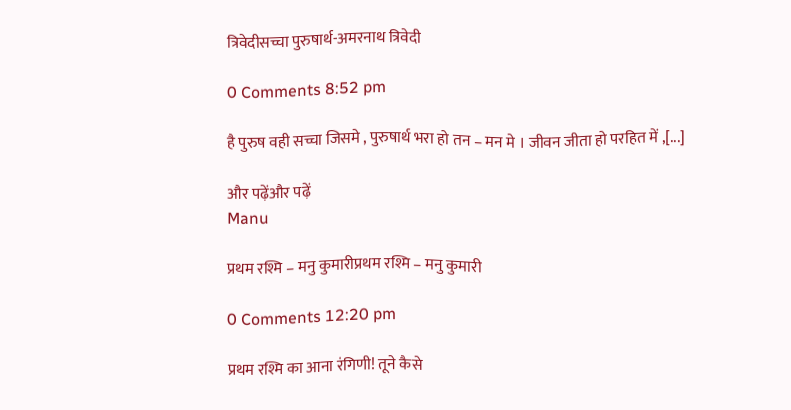त्रिवेदीसच्चा पुरुषार्थ-अमरनाथ त्रिवेदी

0 Comments 8:52 pm

है पुरुष वही सच्चा जिसमे , पुरुषार्थ भरा हो तन – मन मे । जीवन जीता हो परहित में ,[...]

और पढ़ेंऔर पढ़ें
Manu

प्रथम रश्मि – मनु कुमारीप्रथम रश्मि – मनु कुमारी

0 Comments 12:20 pm

प्रथम रश्मि का आना रंगिणी! तूने कैसे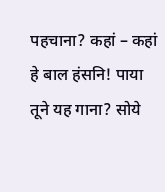पहचाना? कहां – कहां हे बाल हंसनि! पाया तूने यह गाना? सोये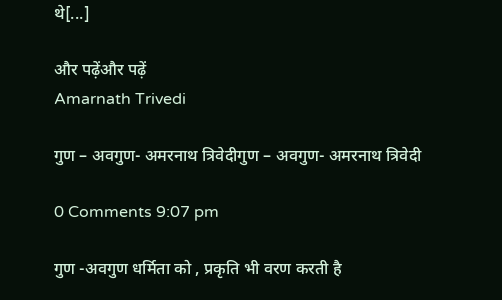थे[...]

और पढ़ेंऔर पढ़ें
Amarnath Trivedi

गुण – अवगुण- अमरनाथ त्रिवेदीगुण – अवगुण- अमरनाथ त्रिवेदी

0 Comments 9:07 pm

गुण -अवगुण धर्मिता को , प्रकृति भी वरण करती है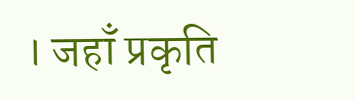। जहाँ प्रकृति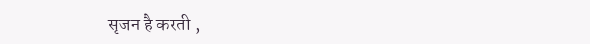सृजन है करती ,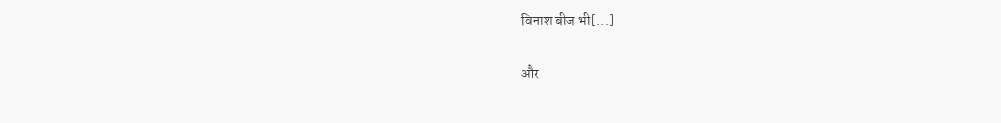विनाश बीज भी[...]

और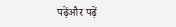पढ़ेंऔर पढ़ें